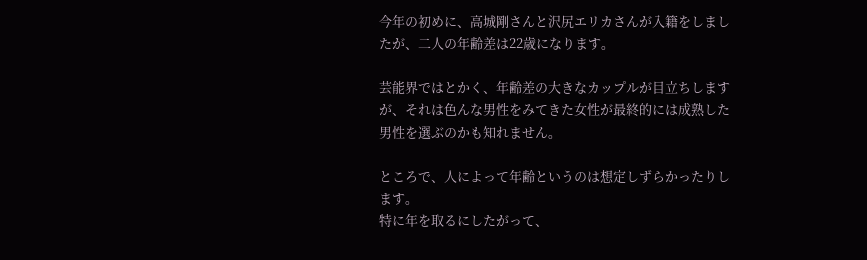今年の初めに、高城剛さんと沢尻エリカさんが入籍をしましたが、二人の年齢差は22歳になります。

芸能界ではとかく、年齢差の大きなカップルが目立ちしますが、それは色んな男性をみてきた女性が最終的には成熟した男性を選ぶのかも知れません。

ところで、人によって年齢というのは想定しずらかったりします。
特に年を取るにしたがって、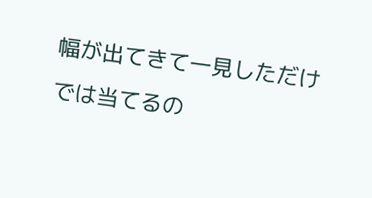幅が出てきて一見しただけでは当てるの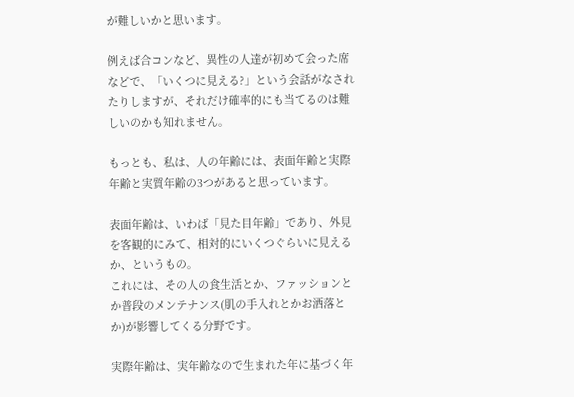が難しいかと思います。

例えば合コンなど、異性の人達が初めて会った席などで、「いくつに見える?」という会話がなされたりしますが、それだけ確率的にも当てるのは難しいのかも知れません。

もっとも、私は、人の年齢には、表面年齢と実際年齢と実質年齢の3つがあると思っています。

表面年齢は、いわば「見た目年齢」であり、外見を客観的にみて、相対的にいくつぐらいに見えるか、というもの。
これには、その人の食生活とか、ファッションとか普段のメンテナンス(肌の手入れとかお洒落とか)が影響してくる分野です。

実際年齢は、実年齢なので生まれた年に基づく年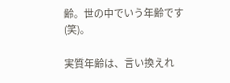齢。世の中でいう年齢です(笑)。

実質年齢は、言い換えれ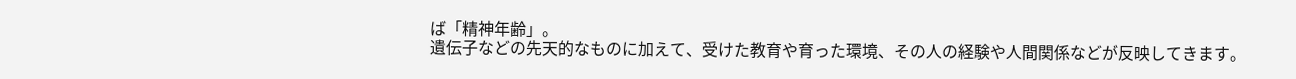ば「精神年齢」。
遺伝子などの先天的なものに加えて、受けた教育や育った環境、その人の経験や人間関係などが反映してきます。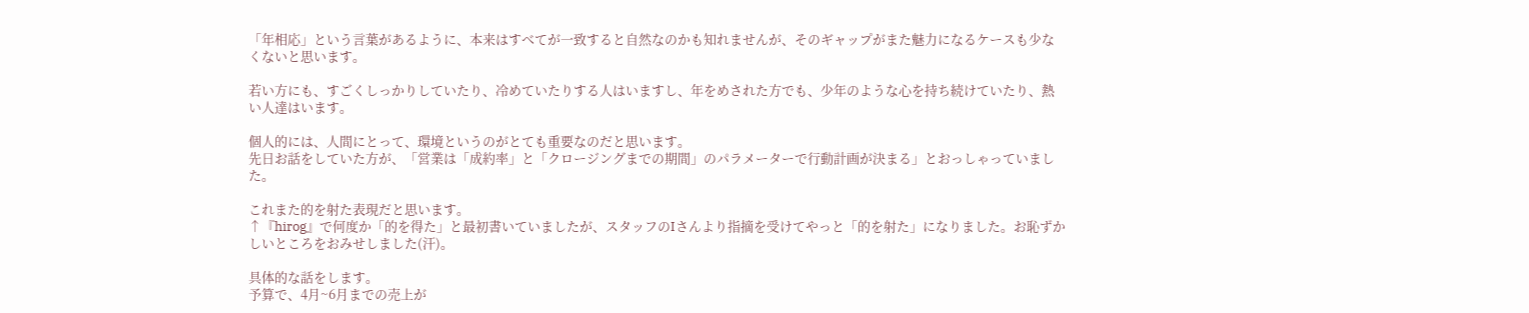「年相応」という言葉があるように、本来はすべてが一致すると自然なのかも知れませんが、そのギャップがまた魅力になるケースも少なくないと思います。

若い方にも、すごくしっかりしていたり、冷めていたりする人はいますし、年をめされた方でも、少年のような心を持ち続けていたり、熱い人達はいます。

個人的には、人間にとって、環境というのがとても重要なのだと思います。
先日お話をしていた方が、「営業は「成約率」と「クロージングまでの期間」のパラメーターで行動計画が決まる」とおっしゃっていました。

これまた的を射た表現だと思います。
↑『hirog』で何度か「的を得た」と最初書いていましたが、スタッフのIさんより指摘を受けてやっと「的を射た」になりました。お恥ずかしいところをおみせしました(汗)。

具体的な話をします。
予算で、4月~6月までの売上が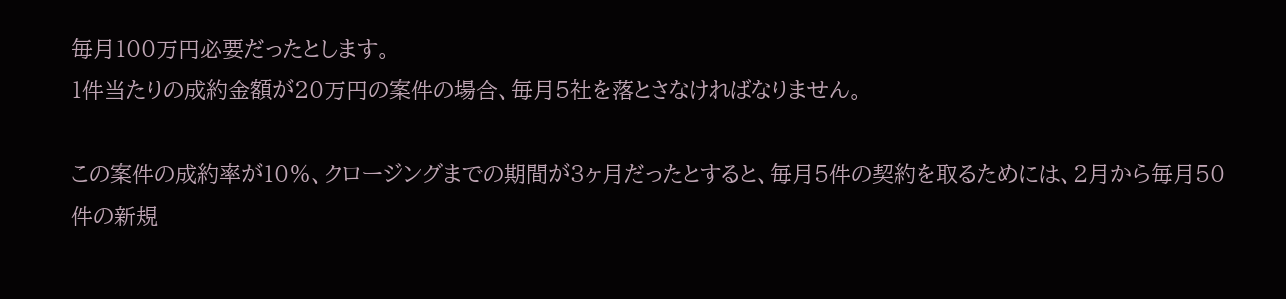毎月100万円必要だったとします。
1件当たりの成約金額が20万円の案件の場合、毎月5社を落とさなければなりません。

この案件の成約率が10%、クロージングまでの期間が3ヶ月だったとすると、毎月5件の契約を取るためには、2月から毎月50件の新規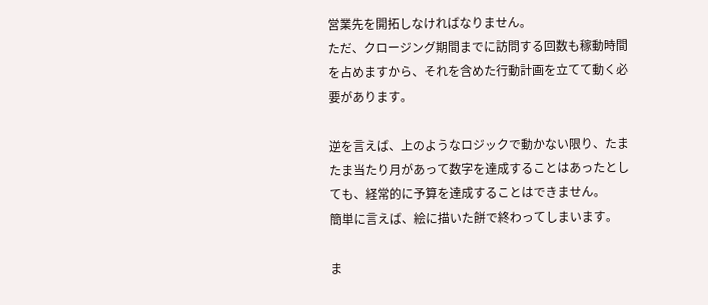営業先を開拓しなければなりません。
ただ、クロージング期間までに訪問する回数も稼動時間を占めますから、それを含めた行動計画を立てて動く必要があります。

逆を言えば、上のようなロジックで動かない限り、たまたま当たり月があって数字を達成することはあったとしても、経常的に予算を達成することはできません。
簡単に言えば、絵に描いた餅で終わってしまいます。

ま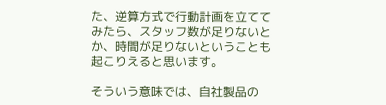た、逆算方式で行動計画を立ててみたら、スタッフ数が足りないとか、時間が足りないということも起こりえると思います。

そういう意味では、自社製品の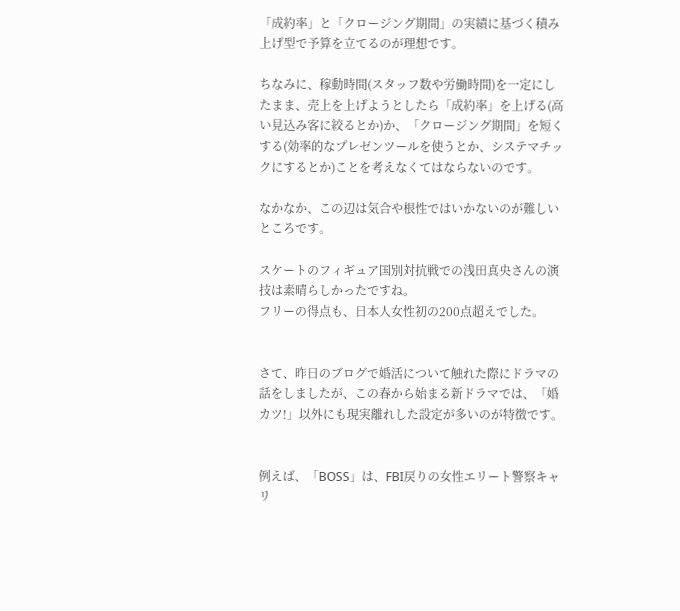「成約率」と「クロージング期間」の実績に基づく積み上げ型で予算を立てるのが理想です。

ちなみに、稼動時間(スタッフ数や労働時間)を一定にしたまま、売上を上げようとしたら「成約率」を上げる(高い見込み客に絞るとか)か、「クロージング期間」を短くする(効率的なプレゼンツールを使うとか、システマチックにするとか)ことを考えなくてはならないのです。

なかなか、この辺は気合や根性ではいかないのが難しいところです。

スケートのフィギュア国別対抗戦での浅田真央さんの演技は素晴らしかったですね。
フリーの得点も、日本人女性初の200点超えでした。


さて、昨日のブログで婚活について触れた際にドラマの話をしましたが、この春から始まる新ドラマでは、「婚カツ!」以外にも現実離れした設定が多いのが特徴です。


例えば、「BOSS」は、FBI戻りの女性エリート警察キャリ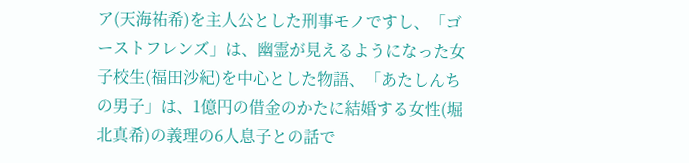ア(天海祐希)を主人公とした刑事モノですし、「ゴーストフレンズ」は、幽霊が見えるようになった女子校生(福田沙紀)を中心とした物語、「あたしんちの男子」は、1億円の借金のかたに結婚する女性(堀北真希)の義理の6人息子との話で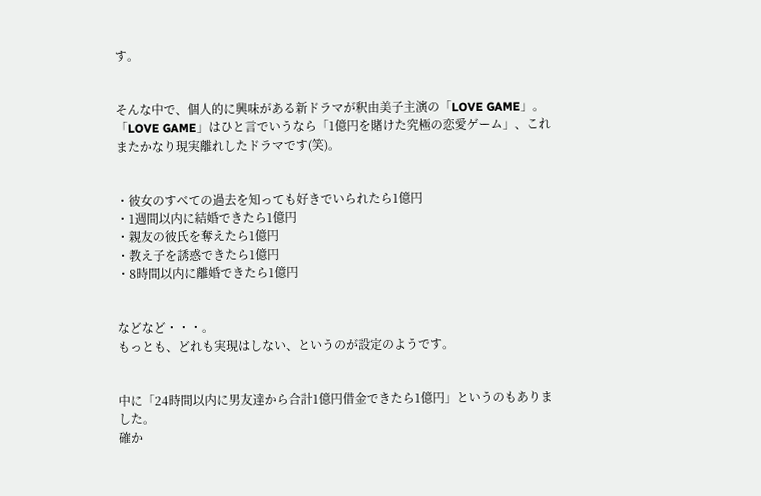す。


そんな中で、個人的に興味がある新ドラマが釈由美子主演の「LOVE GAME」。
「LOVE GAME」はひと言でいうなら「1億円を賭けた究極の恋愛ゲーム」、これまたかなり現実離れしたドラマです(笑)。


・彼女のすべての過去を知っても好きでいられたら1億円
・1週間以内に結婚できたら1億円
・親友の彼氏を奪えたら1億円
・教え子を誘惑できたら1億円
・8時間以内に離婚できたら1億円


などなど・・・。
もっとも、どれも実現はしない、というのが設定のようです。


中に「24時間以内に男友達から合計1億円借金できたら1億円」というのもありました。
確か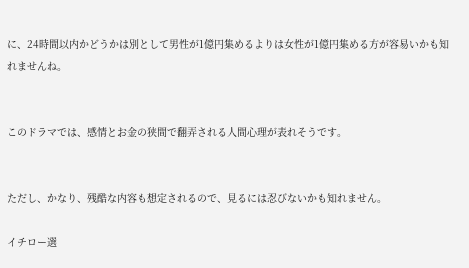に、24時間以内かどうかは別として男性が1億円集めるよりは女性が1億円集める方が容易いかも知れませんね。


このドラマでは、感情とお金の狭間で翻弄される人間心理が表れそうです。


ただし、かなり、残酷な内容も想定されるので、見るには忍びないかも知れません。

イチロー選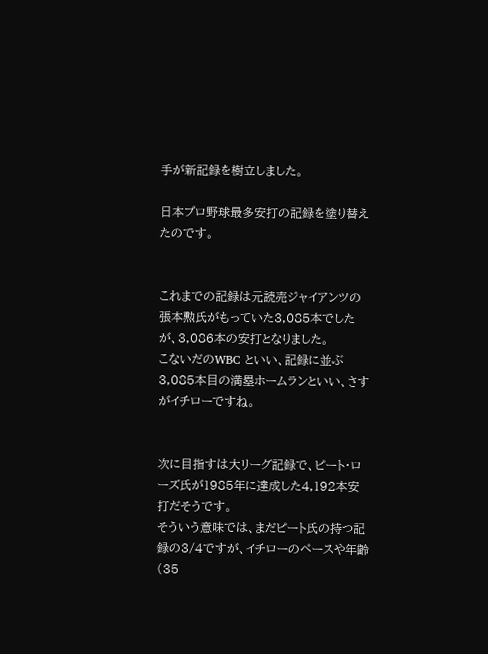手が新記録を樹立しました。

日本プロ野球最多安打の記録を塗り替えたのです。


これまでの記録は元読売ジャイアンツの張本勲氏がもっていた3,085本でしたが、3,086本の安打となりました。
こないだのWBC といい、記録に並ぶ3,085本目の満塁ホームランといい、さすがイチローですね。


次に目指すは大リーグ記録で、ピート・ローズ氏が1985年に達成した4,192本安打だそうです。
そういう意味では、まだピート氏の持つ記録の3/4ですが、イチローのペースや年齢(35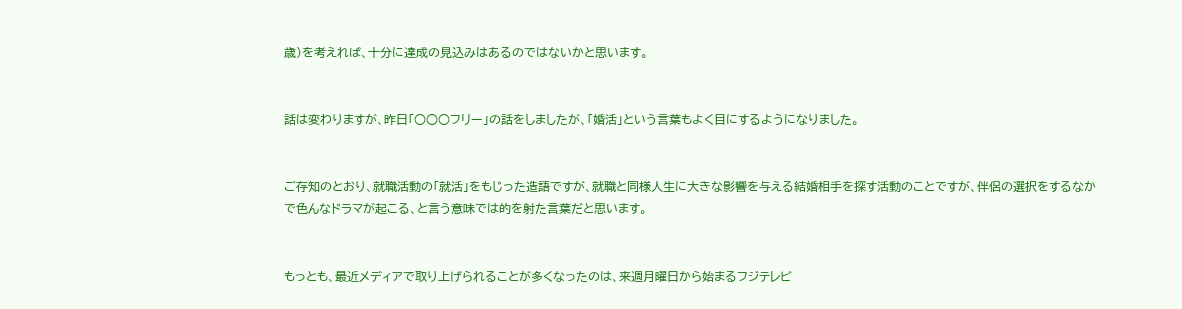歳)を考えれば、十分に達成の見込みはあるのではないかと思います。


話は変わりますが、昨日「○○○フリー」の話をしましたが、「婚活」という言葉もよく目にするようになりました。


ご存知のとおり、就職活動の「就活」をもじった造語ですが、就職と同様人生に大きな影響を与える結婚相手を探す活動のことですが、伴侶の選択をするなかで色んなドラマが起こる、と言う意味では的を射た言葉だと思います。


もっとも、最近メディアで取り上げられることが多くなったのは、来週月曜日から始まるフジテレビ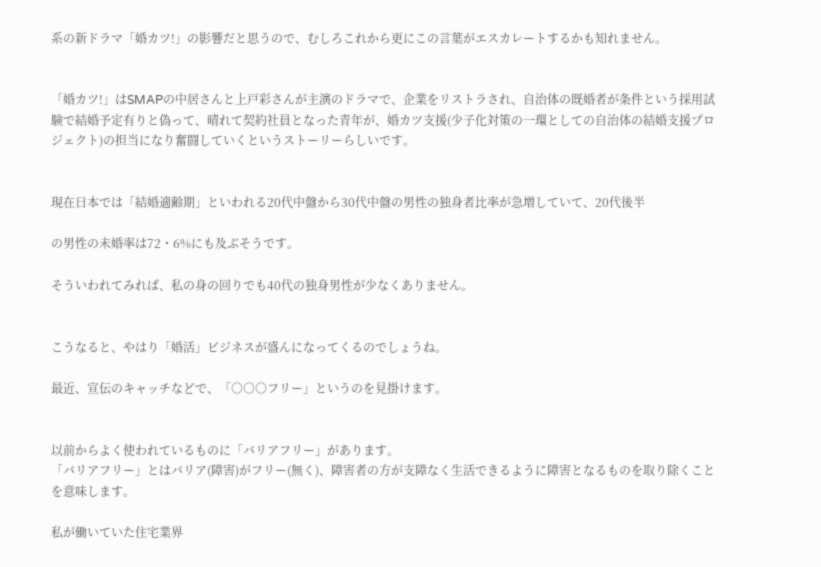系の新ドラマ「婚カツ!」の影響だと思うので、むしろこれから更にこの言葉がエスカレートするかも知れません。


「婚カツ!」はSMAPの中居さんと上戸彩さんが主演のドラマで、企業をリストラされ、自治体の既婚者が条件という採用試験で結婚予定有りと偽って、晴れて契約社員となった青年が、婚カツ支援(少子化対策の一環としての自治体の結婚支援プロジェクト)の担当になり奮闘していくというストーリーらしいです。


現在日本では「結婚適齢期」といわれる20代中盤から30代中盤の男性の独身者比率が急増していて、20代後半

の男性の未婚率は72・6%にも及ぶそうです。

そういわれてみれば、私の身の回りでも40代の独身男性が少なくありません。


こうなると、やはり「婚活」ビジネスが盛んになってくるのでしょうね。

最近、宣伝のキャッチなどで、「○○○フリー」というのを見掛けます。


以前からよく使われているものに「バリアフリー」があります。
「バリアフリー」とはバリア(障害)がフリー(無く)、障害者の方が支障なく生活できるように障害となるものを取り除くことを意味します。

私が働いていた住宅業界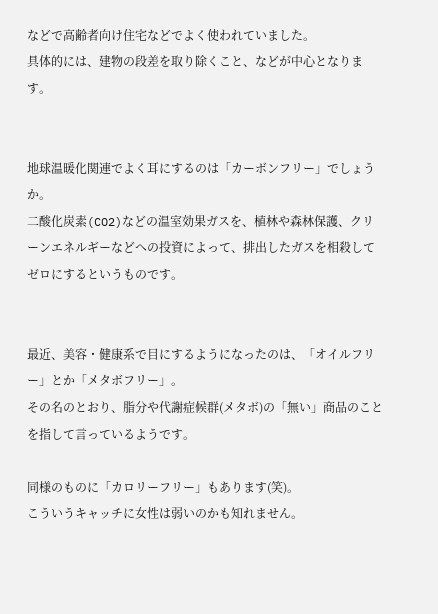などで高齢者向け住宅などでよく使われていました。
具体的には、建物の段差を取り除くこと、などが中心となります。


地球温暖化関連でよく耳にするのは「カーボンフリー」でしょうか。
二酸化炭素(CO2)などの温室効果ガスを、植林や森林保護、クリーンエネルギーなどへの投資によって、排出したガスを相殺してゼロにするというものです。


最近、美容・健康系で目にするようになったのは、「オイルフリー」とか「メタボフリー」。
その名のとおり、脂分や代謝症候群(メタボ)の「無い」商品のことを指して言っているようです。

同様のものに「カロリーフリー」もあります(笑)。
こういうキャッチに女性は弱いのかも知れません。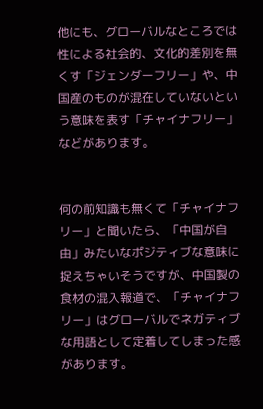他にも、グローバルなところでは性による社会的、文化的差別を無くす「ジェンダーフリー」や、中国産のものが混在していないという意味を表す「チャイナフリー」などがあります。


何の前知識も無くて「チャイナフリー」と聞いたら、「中国が自由」みたいなポジティブな意味に捉えちゃいそうですが、中国製の食材の混入報道で、「チャイナフリー」はグローバルでネガティブな用語として定着してしまった感があります。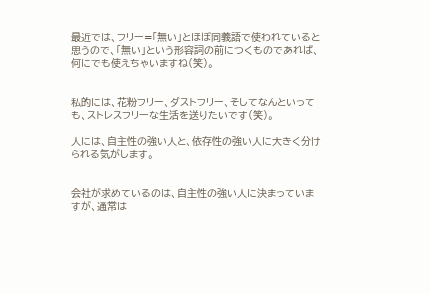最近では、フリー=「無い」とほぼ同義語で使われていると思うので、「無い」という形容詞の前につくものであれば、何にでも使えちゃいますね(笑)。


私的には、花粉フリー、ダストフリー、そしてなんといっても、ストレスフリーな生活を送りたいです(笑)。

人には、自主性の強い人と、依存性の強い人に大きく分けられる気がします。


会社が求めているのは、自主性の強い人に決まっていますが、通常は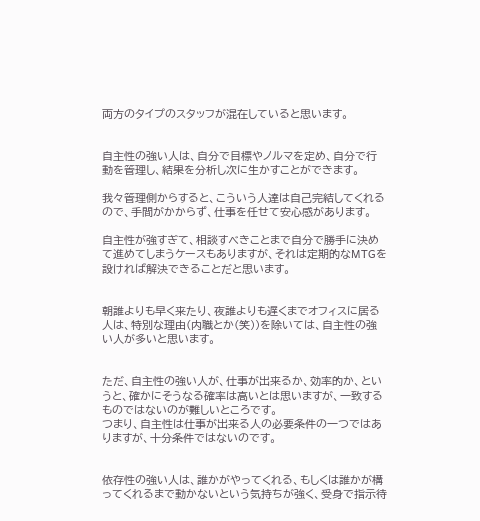両方のタイプのスタッフが混在していると思います。


自主性の強い人は、自分で目標やノルマを定め、自分で行動を管理し、結果を分析し次に生かすことができます。

我々管理側からすると、こういう人達は自己完結してくれるので、手間がかからず、仕事を任せて安心感があります。

自主性が強すぎて、相談すべきことまで自分で勝手に決めて進めてしまうケースもありますが、それは定期的なMTGを設ければ解決できることだと思います。


朝誰よりも早く来たり、夜誰よりも遅くまでオフィスに居る人は、特別な理由(内職とか(笑))を除いては、自主性の強い人が多いと思います。


ただ、自主性の強い人が、仕事が出来るか、効率的か、というと、確かにそうなる確率は高いとは思いますが、一致するものではないのが難しいところです。
つまり、自主性は仕事が出来る人の必要条件の一つではありますが、十分条件ではないのです。


依存性の強い人は、誰かがやってくれる、もしくは誰かが構ってくれるまで動かないという気持ちが強く、受身で指示待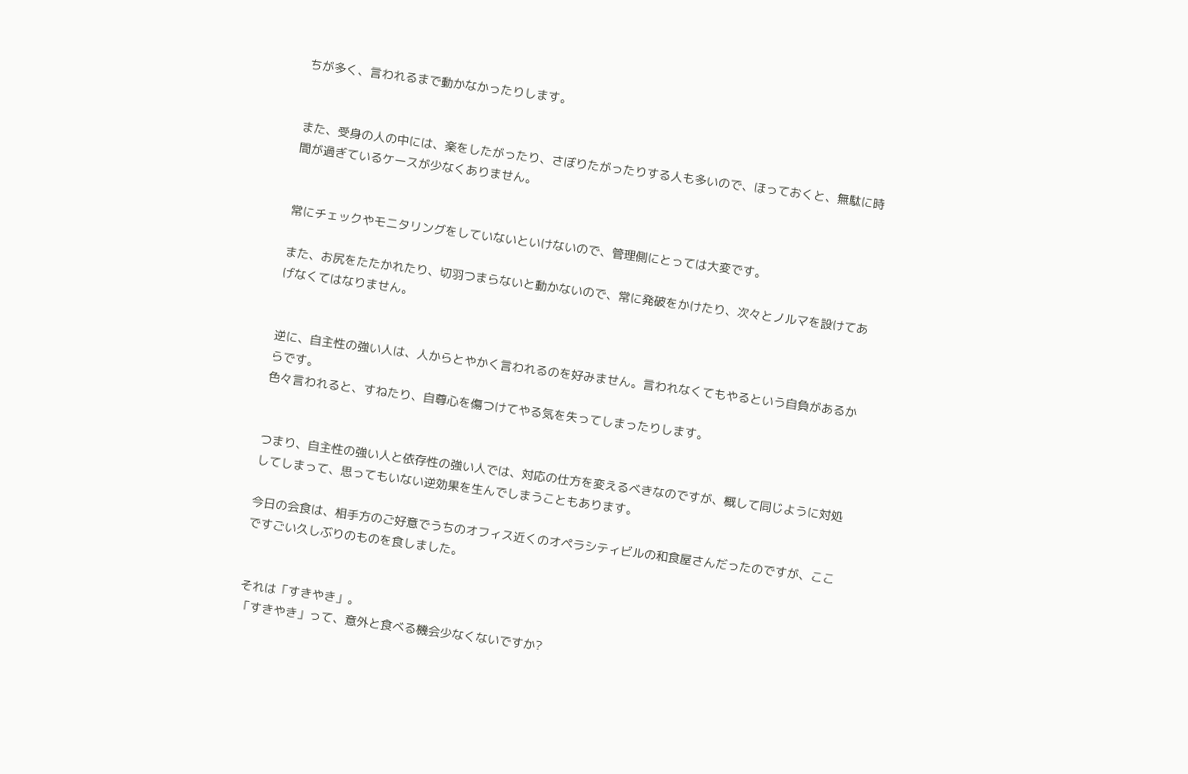ちが多く、言われるまで動かなかったりします。


また、受身の人の中には、楽をしたがったり、さぼりたがったりする人も多いので、ほっておくと、無駄に時間が過ぎているケースが少なくありません。


常にチェックやモニタリングをしていないといけないので、管理側にとっては大変です。

また、お尻をたたかれたり、切羽つまらないと動かないので、常に発破をかけたり、次々とノルマを設けてあげなくてはなりません。


逆に、自主性の強い人は、人からとやかく言われるのを好みません。言われなくてもやるという自負があるからです。
色々言われると、すねたり、自尊心を傷つけてやる気を失ってしまったりします。


つまり、自主性の強い人と依存性の強い人では、対応の仕方を変えるべきなのですが、概して同じように対処してしまって、思ってもいない逆効果を生んでしまうこともあります。

今日の会食は、相手方のご好意でうちのオフィス近くのオペラシティビルの和食屋さんだったのですが、ここですごい久しぶりのものを食しました。


それは「すきやき」。
「すきやき」って、意外と食べる機会少なくないですか?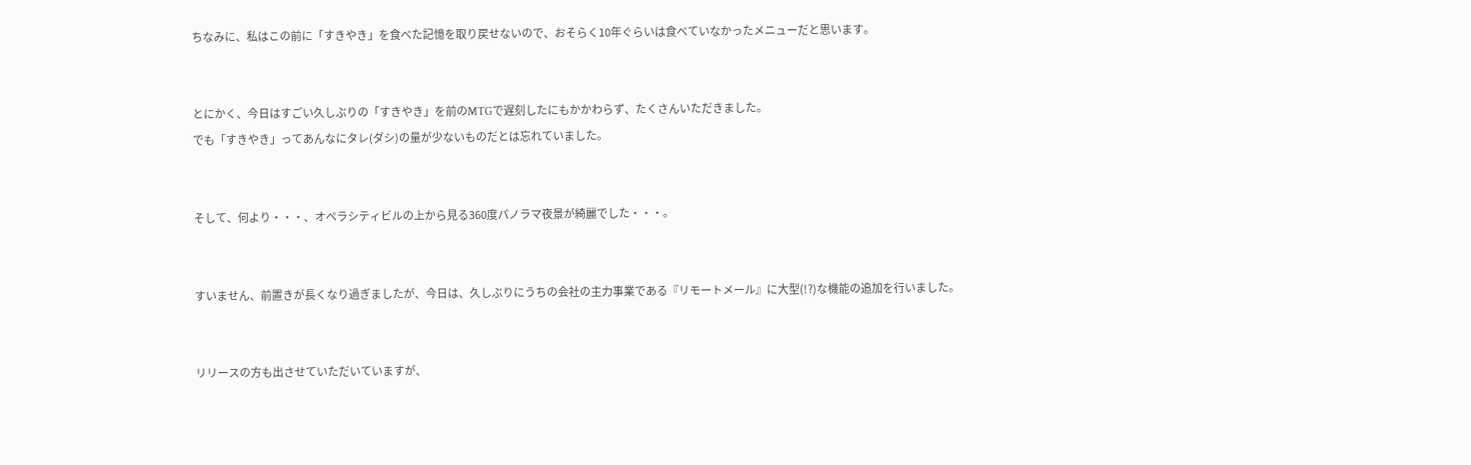ちなみに、私はこの前に「すきやき」を食べた記憶を取り戻せないので、おそらく10年ぐらいは食べていなかったメニューだと思います。


とにかく、今日はすごい久しぶりの「すきやき」を前のMTGで遅刻したにもかかわらず、たくさんいただきました。
でも「すきやき」ってあんなにタレ(ダシ)の量が少ないものだとは忘れていました。


そして、何より・・・、オペラシティビルの上から見る360度パノラマ夜景が綺麗でした・・・。


すいません、前置きが長くなり過ぎましたが、今日は、久しぶりにうちの会社の主力事業である『リモートメール』に大型(!?)な機能の追加を行いました。


リリースの方も出させていただいていますが、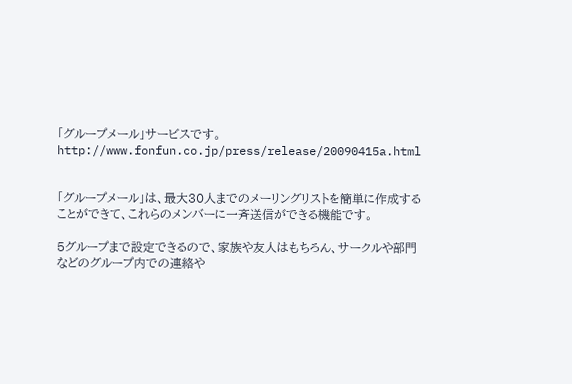「グループメール」サービスです。
http://www.fonfun.co.jp/press/release/20090415a.html


「グループメール」は、最大30人までのメーリングリストを簡単に作成することができて、これらのメンバーに一斉送信ができる機能です。

5グループまで設定できるので、家族や友人はもちろん、サークルや部門などのグループ内での連絡や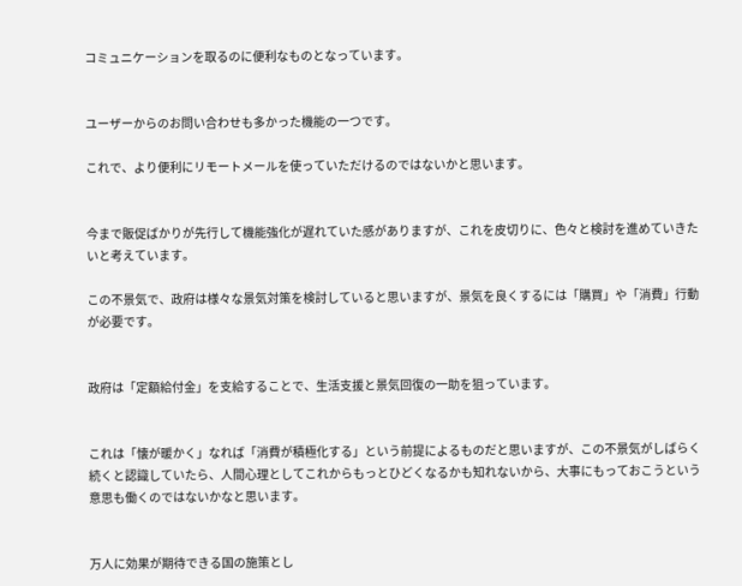コミュニケーションを取るのに便利なものとなっています。


ユーザーからのお問い合わせも多かった機能の一つです。

これで、より便利にリモートメールを使っていただけるのではないかと思います。


今まで販促ばかりが先行して機能強化が遅れていた感がありますが、これを皮切りに、色々と検討を進めていきたいと考えています。

この不景気で、政府は様々な景気対策を検討していると思いますが、景気を良くするには「購買」や「消費」行動が必要です。


政府は「定額給付金」を支給することで、生活支援と景気回復の一助を狙っています。


これは「懐が暖かく」なれば「消費が積極化する」という前提によるものだと思いますが、この不景気がしばらく続くと認識していたら、人間心理としてこれからもっとひどくなるかも知れないから、大事にもっておこうという意思も働くのではないかなと思います。


万人に効果が期待できる国の施策とし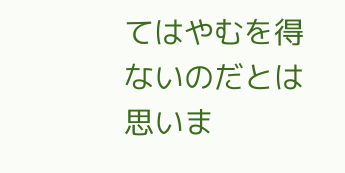てはやむを得ないのだとは思いま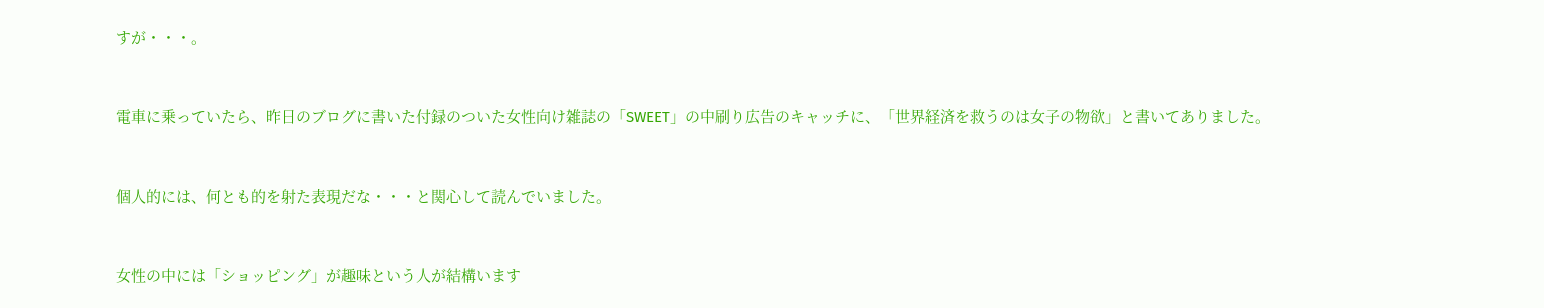すが・・・。


電車に乗っていたら、昨日のブログに書いた付録のついた女性向け雑誌の「SWEET」の中刷り広告のキャッチに、「世界経済を救うのは女子の物欲」と書いてありました。


個人的には、何とも的を射た表現だな・・・と関心して読んでいました。


女性の中には「ショッピング」が趣味という人が結構います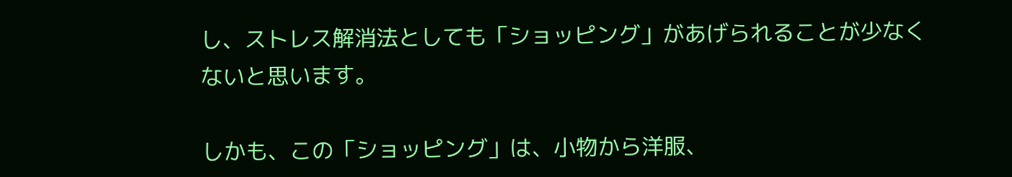し、ストレス解消法としても「ショッピング」があげられることが少なくないと思います。

しかも、この「ショッピング」は、小物から洋服、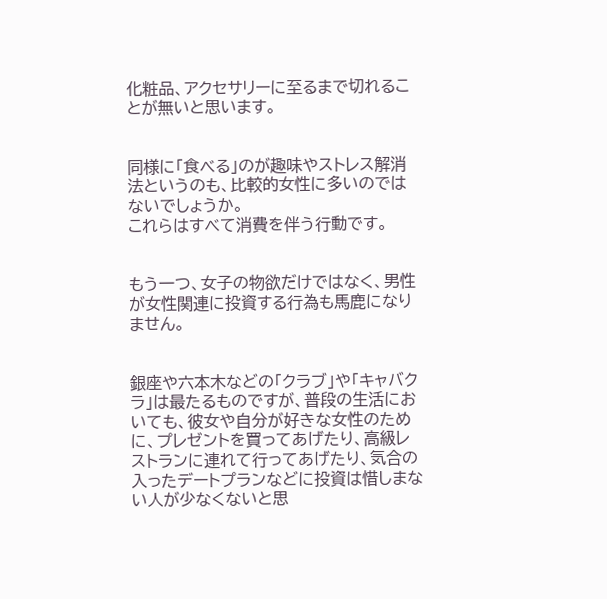化粧品、アクセサリーに至るまで切れることが無いと思います。


同様に「食べる」のが趣味やストレス解消法というのも、比較的女性に多いのではないでしょうか。
これらはすべて消費を伴う行動です。


もう一つ、女子の物欲だけではなく、男性が女性関連に投資する行為も馬鹿になりません。


銀座や六本木などの「クラブ」や「キャバクラ」は最たるものですが、普段の生活においても、彼女や自分が好きな女性のために、プレゼントを買ってあげたり、高級レストランに連れて行ってあげたり、気合の入ったデートプランなどに投資は惜しまない人が少なくないと思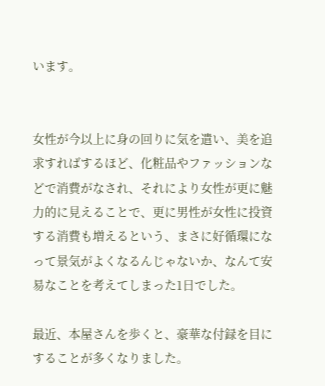います。


女性が今以上に身の回りに気を遣い、美を追求すればするほど、化粧品やファッションなどで消費がなされ、それにより女性が更に魅力的に見えることで、更に男性が女性に投資する消費も増えるという、まさに好循環になって景気がよくなるんじゃないか、なんて安易なことを考えてしまった1日でした。

最近、本屋さんを歩くと、豪華な付録を目にすることが多くなりました。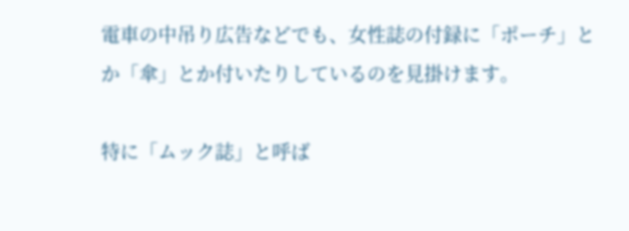電車の中吊り広告などでも、女性誌の付録に「ポーチ」とか「傘」とか付いたりしているのを見掛けます。

特に「ムック誌」と呼ば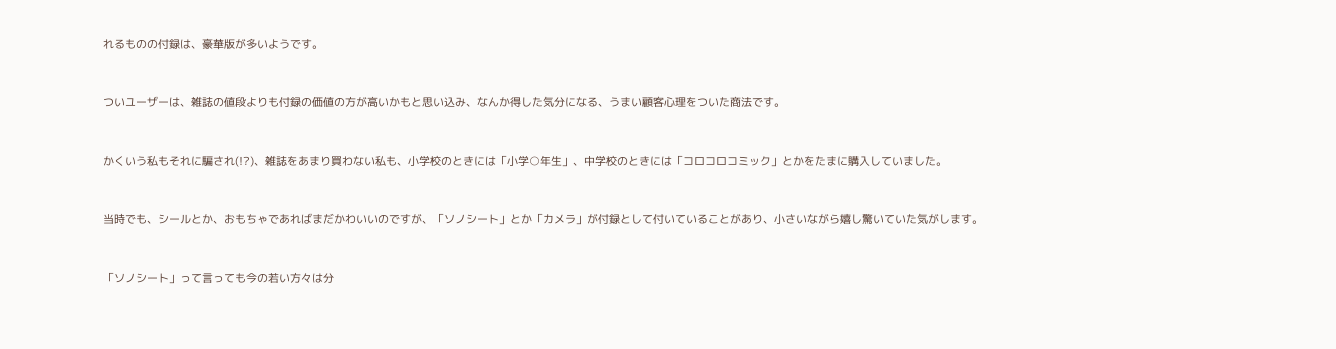れるものの付録は、豪華版が多いようです。


ついユーザーは、雑誌の値段よりも付録の価値の方が高いかもと思い込み、なんか得した気分になる、うまい顧客心理をついた商法です。


かくいう私もそれに騙され(!?)、雑誌をあまり買わない私も、小学校のときには「小学○年生」、中学校のときには「コロコロコミック」とかをたまに購入していました。


当時でも、シールとか、おもちゃであればまだかわいいのですが、「ソノシート」とか「カメラ」が付録として付いていることがあり、小さいながら嬉し驚いていた気がします。


「ソノシート」って言っても今の若い方々は分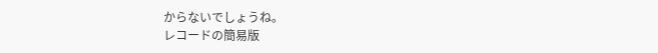からないでしょうね。
レコードの簡易版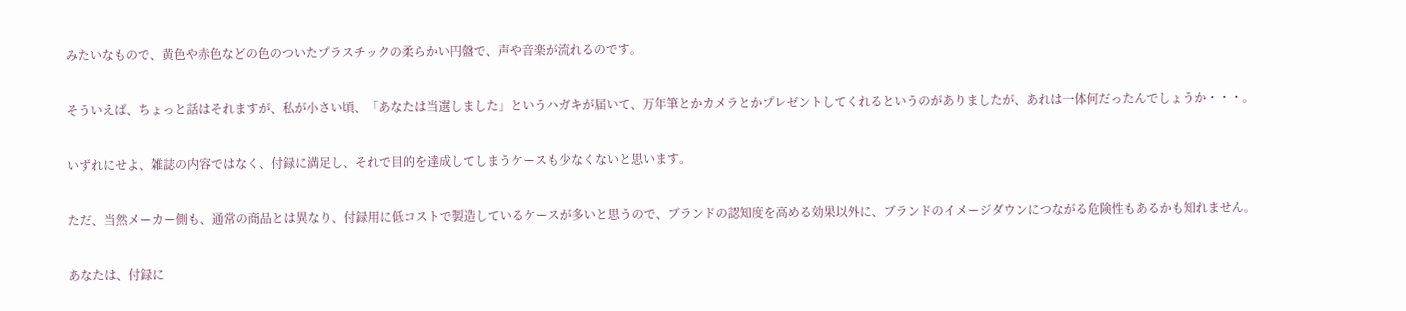みたいなもので、黄色や赤色などの色のついたプラスチックの柔らかい円盤で、声や音楽が流れるのです。


そういえば、ちょっと話はそれますが、私が小さい頃、「あなたは当選しました」というハガキが届いて、万年筆とかカメラとかプレゼントしてくれるというのがありましたが、あれは一体何だったんでしょうか・・・。


いずれにせよ、雑誌の内容ではなく、付録に満足し、それで目的を達成してしまうケースも少なくないと思います。


ただ、当然メーカー側も、通常の商品とは異なり、付録用に低コストで製造しているケースが多いと思うので、ブランドの認知度を高める効果以外に、ブランドのイメージダウンにつながる危険性もあるかも知れません。


あなたは、付録に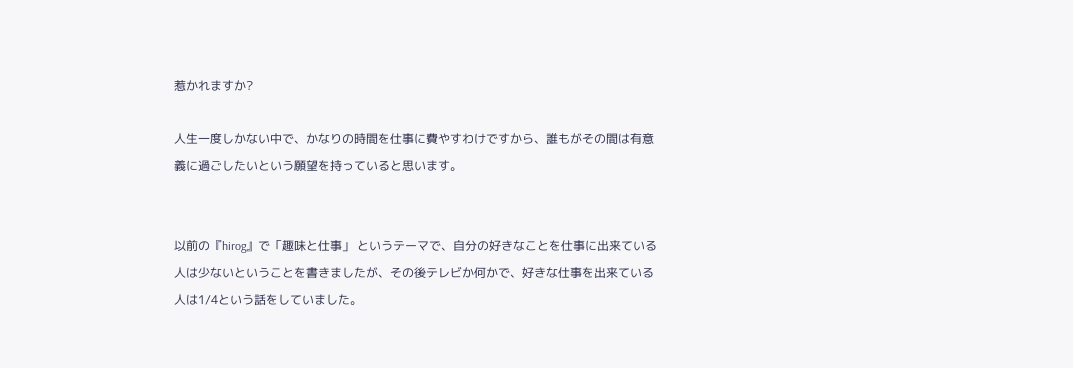惹かれますか?

人生一度しかない中で、かなりの時間を仕事に費やすわけですから、誰もがその間は有意義に過ごしたいという願望を持っていると思います。


以前の『hirog』で「趣味と仕事」 というテーマで、自分の好きなことを仕事に出来ている人は少ないということを書きましたが、その後テレビか何かで、好きな仕事を出来ている人は1/4という話をしていました。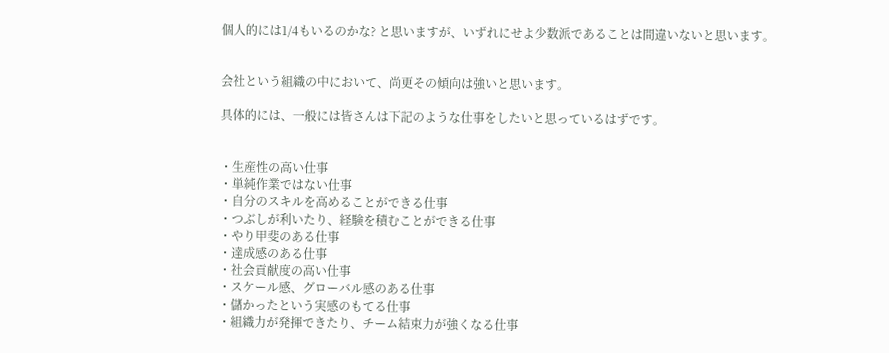個人的には1/4もいるのかな? と思いますが、いずれにせよ少数派であることは間違いないと思います。


会社という組織の中において、尚更その傾向は強いと思います。

具体的には、一般には皆さんは下記のような仕事をしたいと思っているはずです。


・生産性の高い仕事
・単純作業ではない仕事
・自分のスキルを高めることができる仕事
・つぶしが利いたり、経験を積むことができる仕事
・やり甲斐のある仕事
・達成感のある仕事
・社会貢献度の高い仕事
・スケール感、グローバル感のある仕事
・儲かったという実感のもてる仕事
・組織力が発揮できたり、チーム結束力が強くなる仕事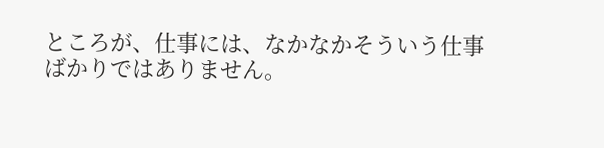ところが、仕事には、なかなかそういう仕事ばかりではありません。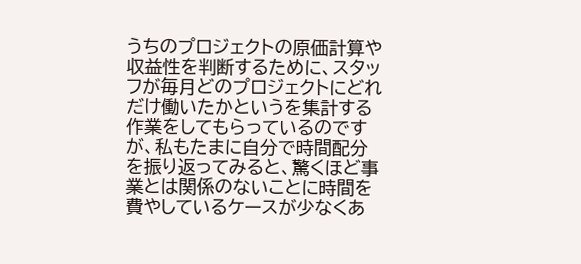うちのプロジェクトの原価計算や収益性を判断するために、スタッフが毎月どのプロジェクトにどれだけ働いたかというを集計する作業をしてもらっているのですが、私もたまに自分で時間配分を振り返ってみると、驚くほど事業とは関係のないことに時間を費やしているケースが少なくあ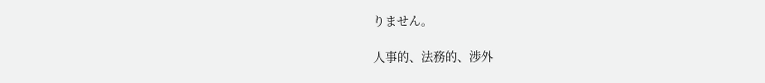りません。

人事的、法務的、渉外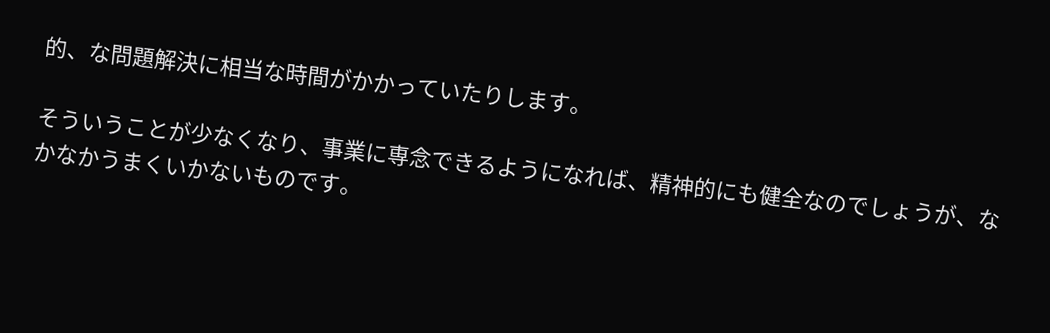的、な問題解決に相当な時間がかかっていたりします。

そういうことが少なくなり、事業に専念できるようになれば、精神的にも健全なのでしょうが、なかなかうまくいかないものです。